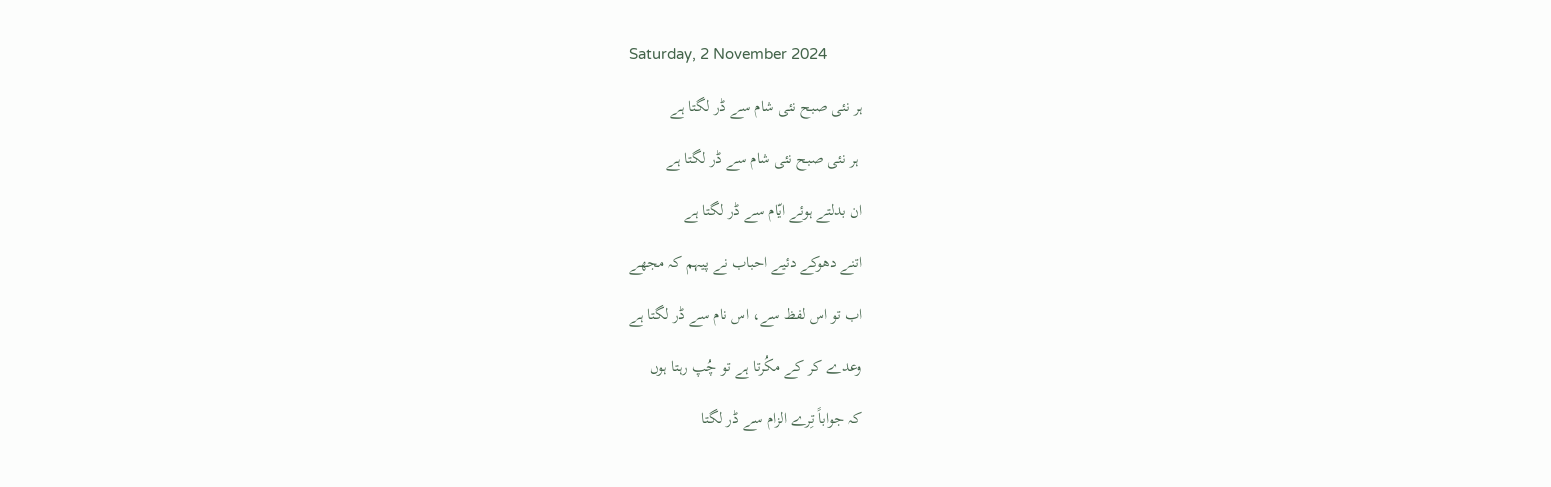Saturday, 2 November 2024

ہر نئی صبح نئی شام سے ڈر لگتا ہے

 ہر نئی صبح نئی شام سے ڈر لگتا ہے

ان بدلتے ہوئے ایّام سے ڈر لگتا ہے

اتنے دھوکے دئیے احباب نے پیہم کہ مجھے

اب تو اس لفظ سے، اس نام سے ڈر لگتا ہے

وعدے کر کے مکُرتا ہے تو چُپ رہتا ہوں

کہ جواباً تِرے الزام سے ڈر لگتا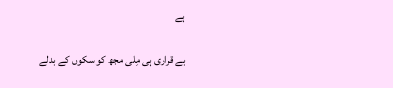ہے

بے قراری ہی مِلی مجھ کو سکوں کے بدلے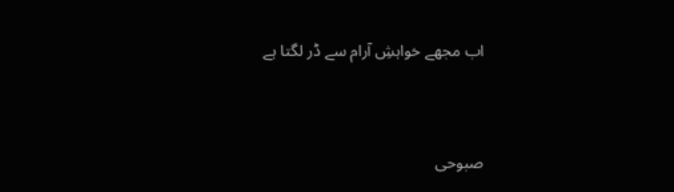اب مجھے خواہشِ آرام سے ڈر لگتا ہے


صبوحی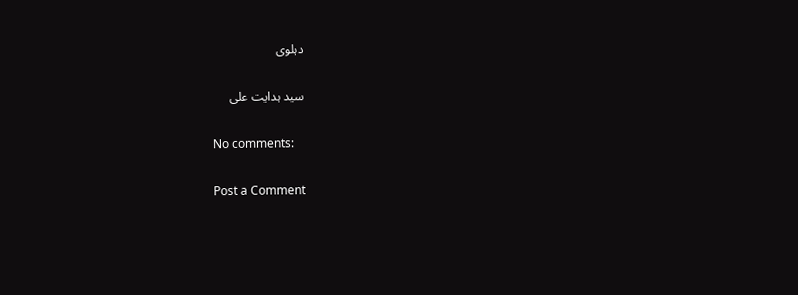دہلوی

سید ہدایت علی

No comments:

Post a Comment